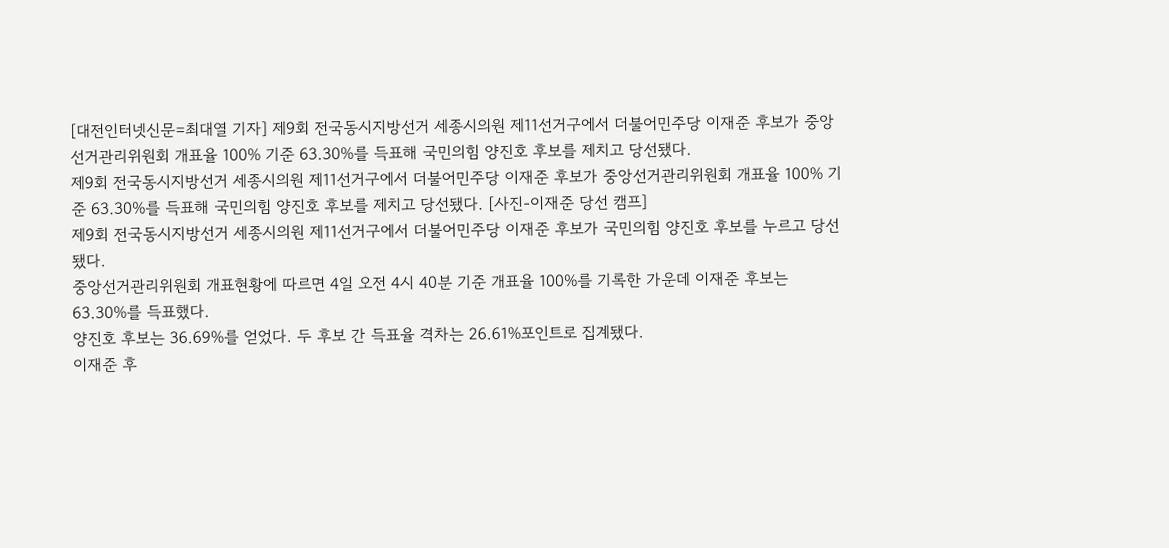[대전인터넷신문=최대열 기자] 제9회 전국동시지방선거 세종시의원 제11선거구에서 더불어민주당 이재준 후보가 중앙선거관리위원회 개표율 100% 기준 63.30%를 득표해 국민의힘 양진호 후보를 제치고 당선됐다.
제9회 전국동시지방선거 세종시의원 제11선거구에서 더불어민주당 이재준 후보가 중앙선거관리위원회 개표율 100% 기준 63.30%를 득표해 국민의힘 양진호 후보를 제치고 당선됐다. [사진-이재준 당선 캠프]
제9회 전국동시지방선거 세종시의원 제11선거구에서 더불어민주당 이재준 후보가 국민의힘 양진호 후보를 누르고 당선됐다.
중앙선거관리위원회 개표현황에 따르면 4일 오전 4시 40분 기준 개표율 100%를 기록한 가운데 이재준 후보는 63.30%를 득표했다.
양진호 후보는 36.69%를 얻었다. 두 후보 간 득표율 격차는 26.61%포인트로 집계됐다.
이재준 후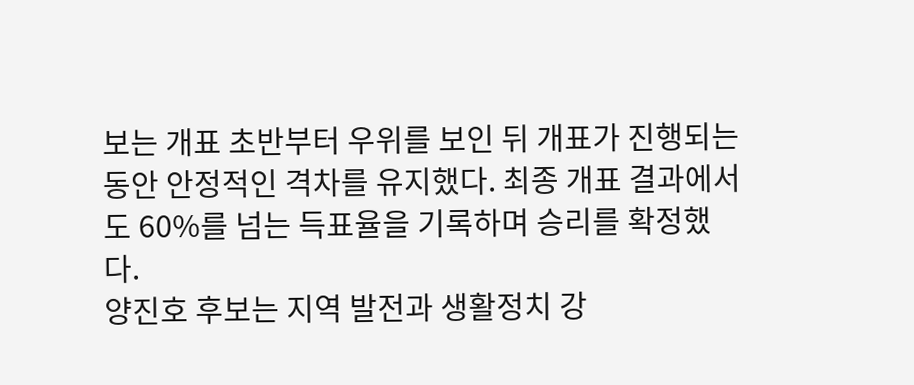보는 개표 초반부터 우위를 보인 뒤 개표가 진행되는 동안 안정적인 격차를 유지했다. 최종 개표 결과에서도 60%를 넘는 득표율을 기록하며 승리를 확정했다.
양진호 후보는 지역 발전과 생활정치 강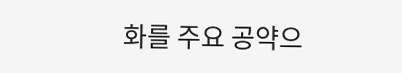화를 주요 공약으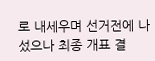로 내세우며 선거전에 나섰으나 최종 개표 결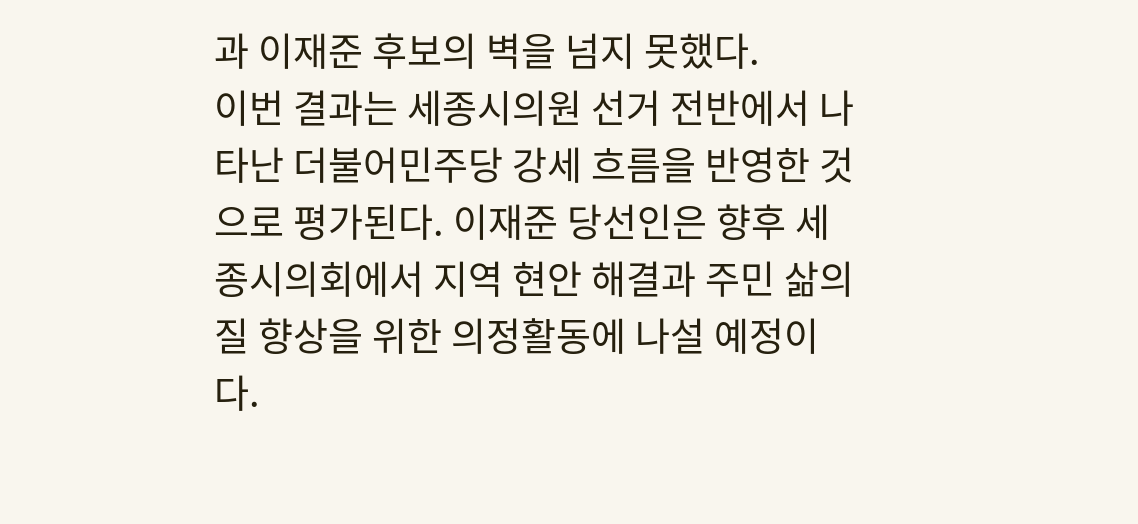과 이재준 후보의 벽을 넘지 못했다.
이번 결과는 세종시의원 선거 전반에서 나타난 더불어민주당 강세 흐름을 반영한 것으로 평가된다. 이재준 당선인은 향후 세종시의회에서 지역 현안 해결과 주민 삶의 질 향상을 위한 의정활동에 나설 예정이다.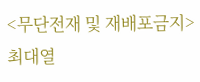<무단전재 및 재배포금지> 최대열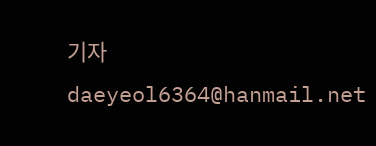기자 daeyeol6364@hanmail.net